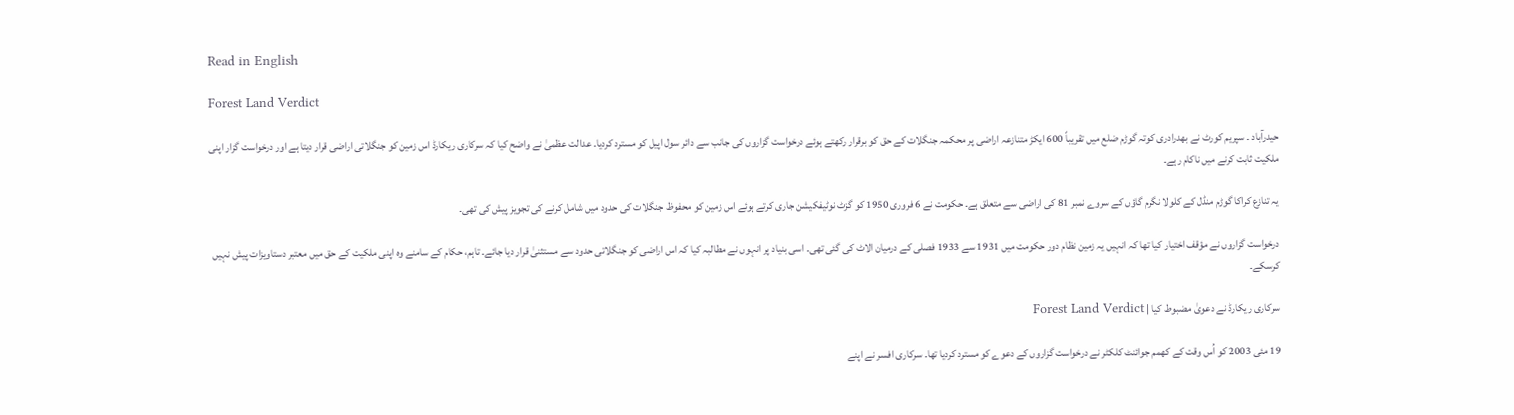Read in English

Forest Land Verdict

حیدرآباد ۔ سپریم کورٹ نے بھدرادری کوتہ گوڑم ضلع میں تقریباً 600 ایکڑ متنازعہ اراضی پر محکمہ جنگلات کے حق کو برقرار رکھتے ہوئے درخواست گزاروں کی جانب سے دائر سول اپیل کو مسترد کردیا۔ عدالت عظمیٰ نے واضح کیا کہ سرکاری ریکارڈ اس زمین کو جنگلاتی اراضی قرار دیتا ہے اور درخواست گزار اپنی ملکیت ثابت کرنے میں ناکام رہے۔

یہ تنازع کراکا گوڑم منڈل کے کلولا نگرم گاؤں کے سروے نمبر 81 کی اراضی سے متعلق ہے۔ حکومت نے 6 فروری 1950 کو گزٹ نوٹیفکیشن جاری کرتے ہوئے اس زمین کو محفوظ جنگلات کی حدود میں شامل کرنے کی تجویز پیش کی تھی۔

درخواست گزاروں نے مؤقف اختیار کیا تھا کہ انہیں یہ زمین نظام دور حکومت میں 1931 سے 1933 فصلی کے درمیان الاٹ کی گئی تھی۔ اسی بنیاد پر انہوں نے مطالبہ کیا کہ اس اراضی کو جنگلاتی حدود سے مستثنیٰ قرار دیا جائے۔ تاہم، حکام کے سامنے وہ اپنی ملکیت کے حق میں معتبر دستاویزات پیش نہیں کرسکے۔

سرکاری ریکارڈ نے دعویٰ مضبوط کیا | Forest Land Verdict

19 مئی 2003 کو اُس وقت کے کھمم جوائنٹ کلکٹر نے درخواست گزاروں کے دعوے کو مسترد کردیا تھا۔ سرکاری افسر نے اپنے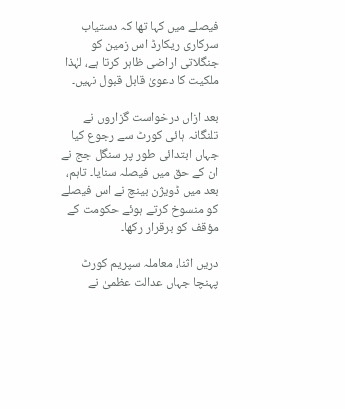فیصلے میں کہا تھا کہ دستیاب سرکاری ریکارڈ اس زمین کو جنگلاتی اراضی ظاہر کرتا ہے، لہٰذا ملکیت کا دعویٰ قابل قبول نہیں۔

بعد ازاں درخواست گزاروں نے تلنگانہ ہائی کورٹ سے رجوع کیا جہاں ابتدائی طور پر سنگل جج نے ان کے حق میں فیصلہ سنایا۔ تاہم، بعد میں ڈویژن بینچ نے اس فیصلے کو منسوخ کرتے ہوئے حکومت کے مؤقف کو برقرار رکھا۔

دریں اثنا، معاملہ سپریم کورٹ پہنچا جہاں عدالت عظمیٰ نے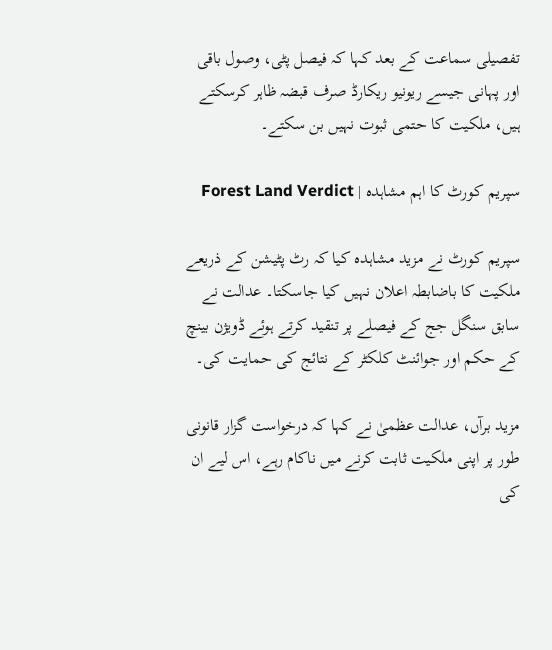تفصیلی سماعت کے بعد کہا کہ فیصل پٹی، وصول باقی اور پہانی جیسے ریونیو ریکارڈ صرف قبضہ ظاہر کرسکتے ہیں، ملکیت کا حتمی ثبوت نہیں بن سکتے۔

سپریم کورٹ کا اہم مشاہدہ | Forest Land Verdict

سپریم کورٹ نے مزید مشاہدہ کیا کہ رٹ پٹیشن کے ذریعے ملکیت کا باضابطہ اعلان نہیں کیا جاسکتا۔ عدالت نے سابق سنگل جج کے فیصلے پر تنقید کرتے ہوئے ڈویژن بینچ کے حکم اور جوائنٹ کلکٹر کے نتائج کی حمایت کی۔

مزید برآں، عدالت عظمیٰ نے کہا کہ درخواست گزار قانونی طور پر اپنی ملکیت ثابت کرنے میں ناکام رہے، اس لیے ان کی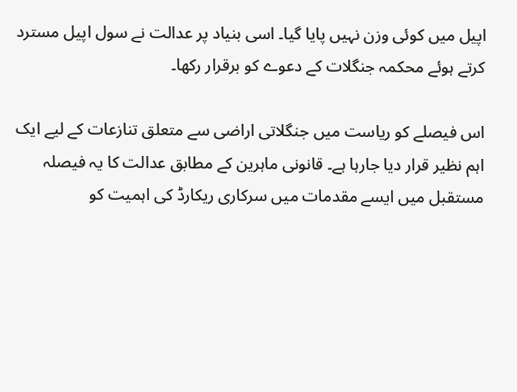اپیل میں کوئی وزن نہیں پایا گیا۔ اسی بنیاد پر عدالت نے سول اپیل مسترد کرتے ہوئے محکمہ جنگلات کے دعوے کو برقرار رکھا۔

اس فیصلے کو ریاست میں جنگلاتی اراضی سے متعلق تنازعات کے لیے ایک اہم نظیر قرار دیا جارہا ہے۔ قانونی ماہرین کے مطابق عدالت کا یہ فیصلہ مستقبل میں ایسے مقدمات میں سرکاری ریکارڈ کی اہمیت کو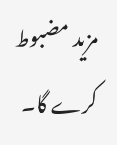مزید مضبوط کرے گا۔